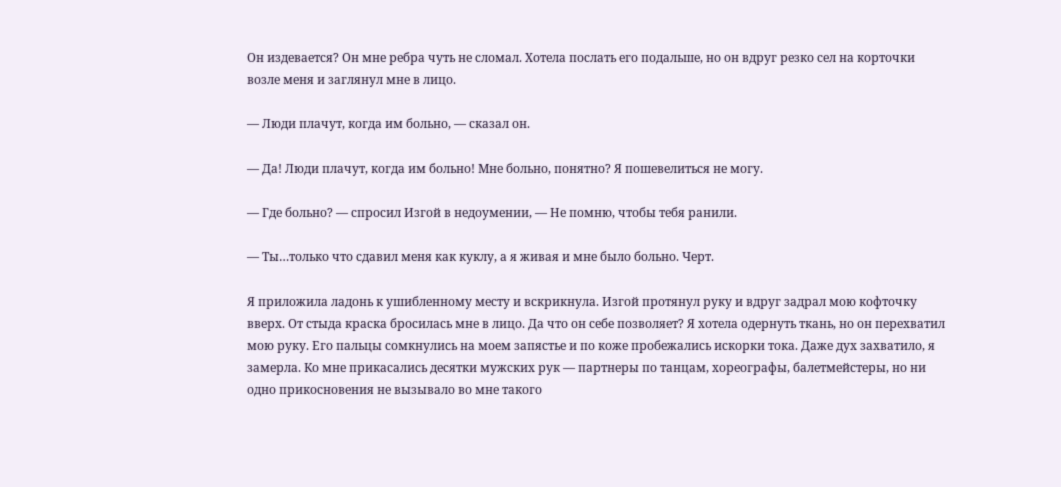Он издевается? Он мне ребра чуть не сломал. Хотела послать его подальше, но он вдруг резко сел на корточки возле меня и заглянул мне в лицо.

— Люди плачут, когда им больно, — сказал он.

— Да! Люди плачут, когда им больно! Мне больно, понятно? Я пошевелиться не могу.

— Где больно? — спросил Изгой в недоумении, — Не помню, чтобы тебя ранили.

— Ты…только что сдавил меня как куклу, а я живая и мне было больно. Черт.

Я приложила ладонь к ушибленному месту и вскрикнула. Изгой протянул руку и вдруг задрал мою кофточку вверх. От стыда краска бросилась мне в лицо. Да что он себе позволяет? Я хотела одернуть ткань, но он перехватил мою руку. Его пальцы сомкнулись на моем запястье и по коже пробежались искорки тока. Даже дух захватило, я замерла. Ко мне прикасались десятки мужских рук — партнеры по танцам, хореографы, балетмейстеры, но ни одно прикосновения не вызывало во мне такого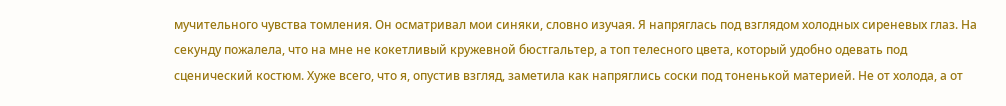мучительного чувства томления. Он осматривал мои синяки, словно изучая. Я напряглась под взглядом холодных сиреневых глаз. На секунду пожалела, что на мне не кокетливый кружевной бюстгальтер, а топ телесного цвета, который удобно одевать под сценический костюм. Хуже всего, что я, опустив взгляд, заметила как напряглись соски под тоненькой материей. Не от холода, а от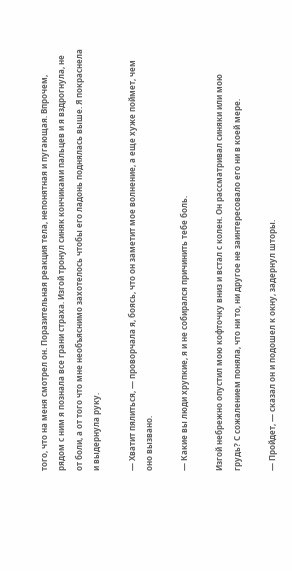того, что на меня смотрел он. Поразительная реакция тела, непонятная и пугающая. Впрочем, рядом с ним я познала все грани страха. Изгой тронул синяк кончиками пальцев и я вздрогнула, не от боли, а от того что мне необъяснимо захотелось чтобы его ладонь поднялась выше. Я покраснела и выдернула руку.

— Хватит пялиться, — проворчала я, боясь, что он заметит мое волнение, а еще хуже поймет, чем оно вызвано.

— Какие вы люди хрупкие, я и не собирался причинить тебе боль.

Изгой небрежно опустил мою кофточку вниз и встал с колен. Он рассматривал синяки или мою грудь? С сожалением поняла, что ни то, ни другое не заинтересовало его ни в коей мере.

— Пройдет, — сказал он и подошел к окну, задернул шторы.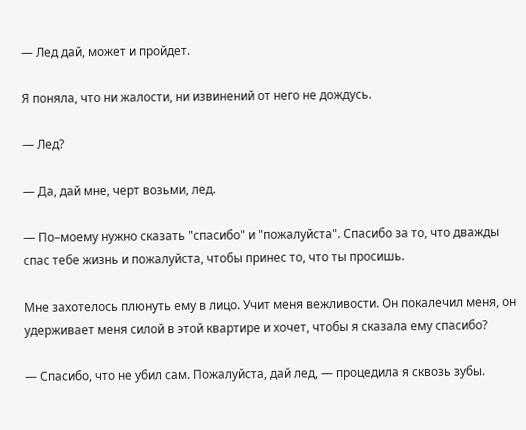— Лед дай, может и пройдет.

Я поняла, что ни жалости, ни извинений от него не дождусь.

— Лед?

— Да, дай мне, черт возьми, лед.

— По–моему нужно сказать "спасибо" и "пожалуйста". Спасибо за то, что дважды спас тебе жизнь и пожалуйста, чтобы принес то, что ты просишь.

Мне захотелось плюнуть ему в лицо. Учит меня вежливости. Он покалечил меня, он удерживает меня силой в этой квартире и хочет, чтобы я сказала ему спасибо?

— Спасибо, что не убил сам. Пожалуйста, дай лед, — процедила я сквозь зубы.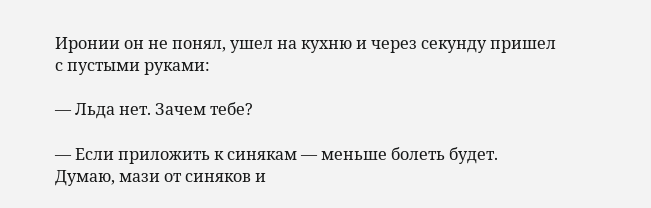Иронии он не понял, ушел на кухню и через секунду пришел с пустыми руками:

— Льда нет. Зачем тебе?

— Если приложить к синякам — меньше болеть будет. Думаю, мази от синяков и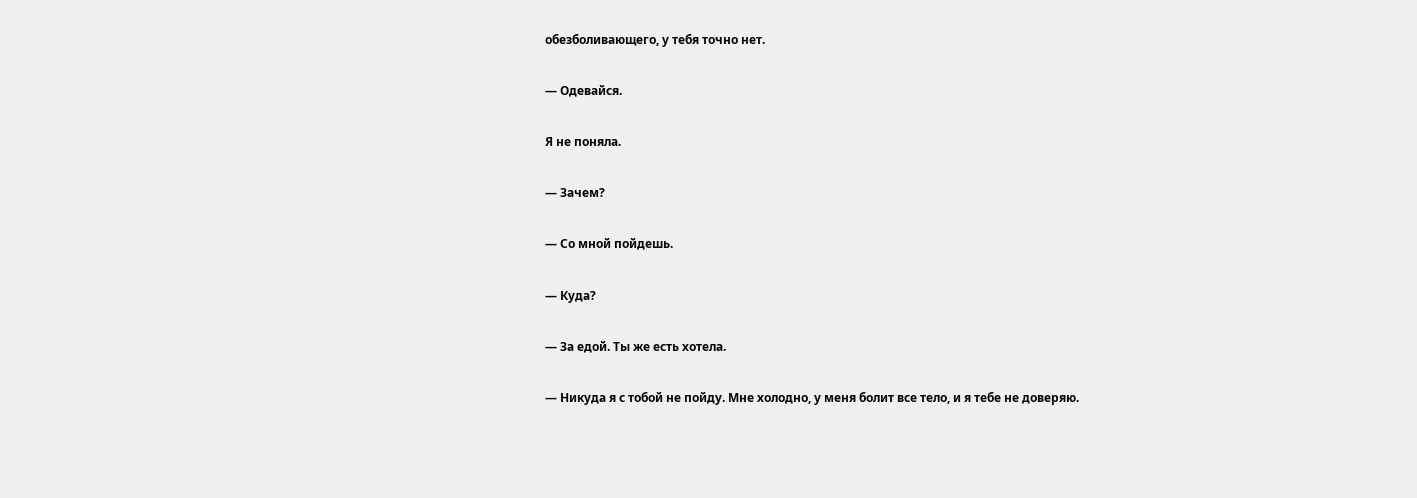обезболивающего, у тебя точно нет.

— Одевайся.

Я не поняла.

— Зачем?

— Со мной пойдешь.

— Куда?

— За едой. Ты же есть хотела.

— Никуда я с тобой не пойду. Мне холодно, у меня болит все тело, и я тебе не доверяю.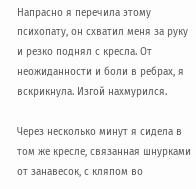Напрасно я перечила этому психопату, он схватил меня за руку и резко поднял с кресла. От неожиданности и боли в ребрах, я вскрикнула. Изгой нахмурился.

Через несколько минут я сидела в том же кресле, связанная шнурками от занавесок, с кляпом во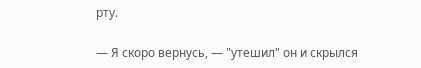рту.

— Я скоро вернусь, — "утешил" он и скрылся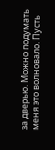за дверью. Можно подумать меня это волновало. Пусть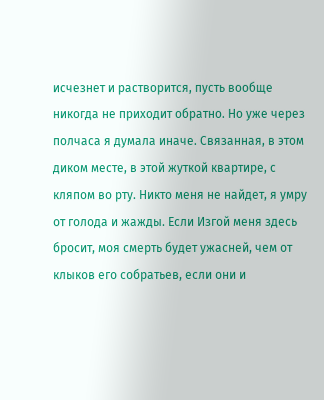исчезнет и растворится, пусть вообще никогда не приходит обратно. Но уже через полчаса я думала иначе. Связанная, в этом диком месте, в этой жуткой квартире, с кляпом во рту. Никто меня не найдет, я умру от голода и жажды. Если Изгой меня здесь бросит, моя смерть будет ужасней, чем от клыков его собратьев, если они и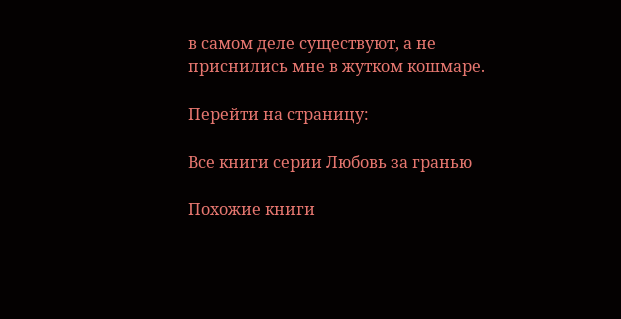в самом деле существуют, а не приснились мне в жутком кошмаре.

Перейти на страницу:

Все книги серии Любовь за гранью

Похожие книги